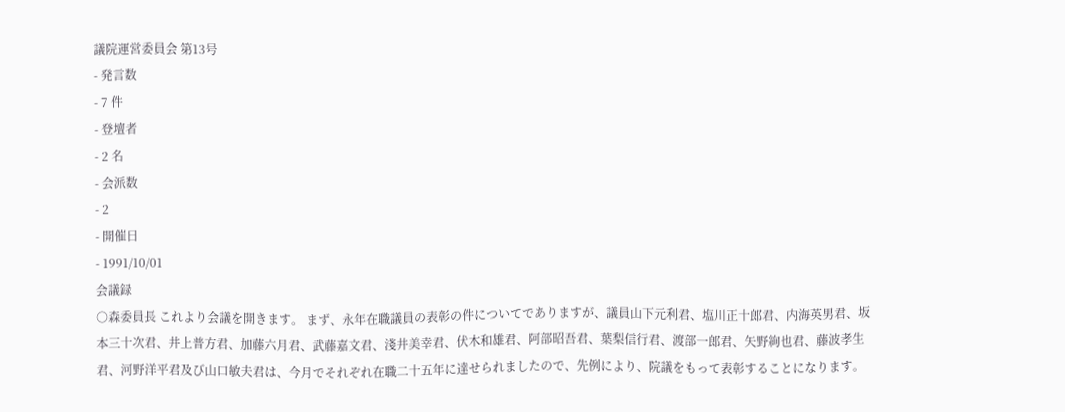議院運営委員会 第13号
- 発言数
- 7 件
- 登壇者
- 2 名
- 会派数
- 2
- 開催日
- 1991/10/01
会議録
○森委員長 これより会議を開きます。 まず、永年在職議員の表彰の件についてでありますが、議員山下元利君、塩川正十郎君、内海英男君、坂本三十次君、井上普方君、加藤六月君、武藤嘉文君、淺井美幸君、伏木和雄君、阿部昭吾君、葉梨信行君、渡部一郎君、矢野絢也君、藤波孝生君、河野洋平君及び山口敏夫君は、今月でそれぞれ在職二十五年に達せられましたので、先例により、院議をもって表彰することになります。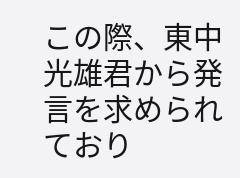この際、東中光雄君から発言を求められており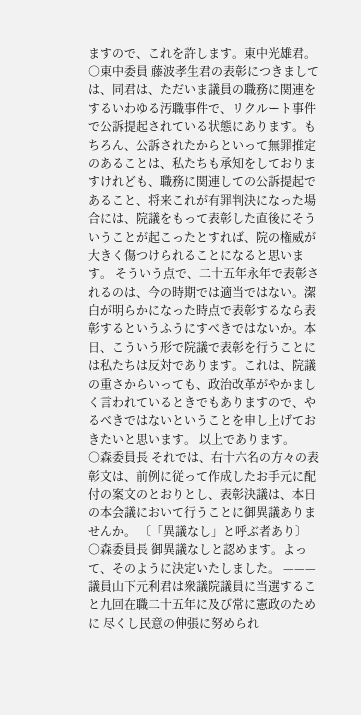ますので、これを許します。東中光雄君。
○東中委員 藤波孝生君の表彰につきましては、同君は、ただいま議員の職務に関連をするいわゆる汚職事件で、リクルート事件で公訴提起されている状態にあります。もちろん、公訴されたからといって無罪推定のあることは、私たちも承知をしておりますけれども、職務に関連しての公訴提起であること、将来これが有罪判決になった場合には、院議をもって表彰した直後にそういうことが起こったとすれば、院の権威が大きく傷つけられることになると思います。 そういう点で、二十五年永年で表彰されるのは、今の時期では適当ではない。潔白が明らかになった時点で表彰するなら表彰するというふうにすべきではないか。本日、こういう形で院議で表彰を行うことには私たちは反対であります。これは、院議の重さからいっても、政治改革がやかましく言われているときでもありますので、やるべきではないということを申し上げておきたいと思います。 以上であります。
○森委員長 それでは、右十六名の方々の表彰文は、前例に従って作成したお手元に配付の案文のとおりとし、表彰決議は、本日の本会議において行うことに御異議ありませんか。 〔「異議なし」と呼ぶ者あり〕
○森委員長 御異議なしと認めます。よって、そのように決定いたしました。 ——— 議員山下元利君は衆議院議員に当選すること九回在職二十五年に及び常に憲政のために 尽くし民意の伸張に努められ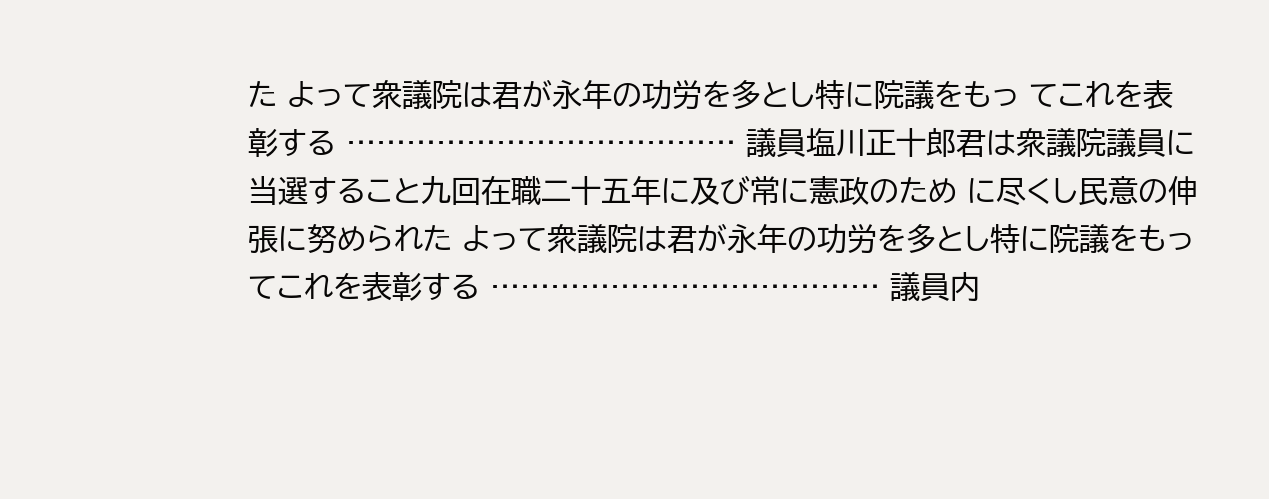た よって衆議院は君が永年の功労を多とし特に院議をもっ てこれを表彰する ………………………………… 議員塩川正十郎君は衆議院議員に当選すること九回在職二十五年に及び常に憲政のため に尽くし民意の伸張に努められた よって衆議院は君が永年の功労を多とし特に院議をもってこれを表彰する ………………………………… 議員内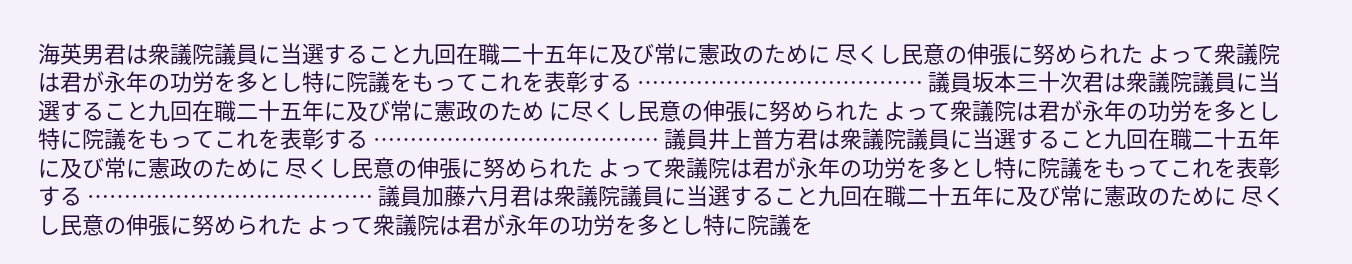海英男君は衆議院議員に当選すること九回在職二十五年に及び常に憲政のために 尽くし民意の伸張に努められた よって衆議院は君が永年の功労を多とし特に院議をもってこれを表彰する ………………………………… 議員坂本三十次君は衆議院議員に当選すること九回在職二十五年に及び常に憲政のため に尽くし民意の伸張に努められた よって衆議院は君が永年の功労を多とし特に院議をもってこれを表彰する ………………………………… 議員井上普方君は衆議院議員に当選すること九回在職二十五年に及び常に憲政のために 尽くし民意の伸張に努められた よって衆議院は君が永年の功労を多とし特に院議をもってこれを表彰する ………………………………… 議員加藤六月君は衆議院議員に当選すること九回在職二十五年に及び常に憲政のために 尽くし民意の伸張に努められた よって衆議院は君が永年の功労を多とし特に院議を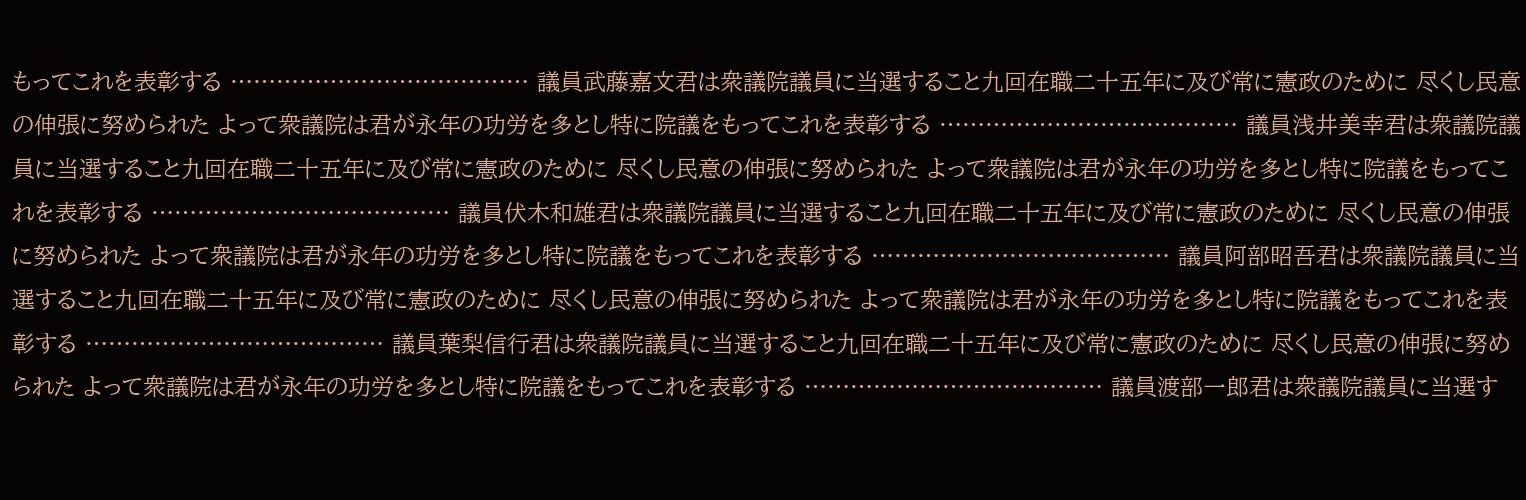もってこれを表彰する ………………………………… 議員武藤嘉文君は衆議院議員に当選すること九回在職二十五年に及び常に憲政のために 尽くし民意の伸張に努められた よって衆議院は君が永年の功労を多とし特に院議をもってこれを表彰する ………………………………… 議員浅井美幸君は衆議院議員に当選すること九回在職二十五年に及び常に憲政のために 尽くし民意の伸張に努められた よって衆議院は君が永年の功労を多とし特に院議をもってこれを表彰する ………………………………… 議員伏木和雄君は衆議院議員に当選すること九回在職二十五年に及び常に憲政のために 尽くし民意の伸張に努められた よって衆議院は君が永年の功労を多とし特に院議をもってこれを表彰する ………………………………… 議員阿部昭吾君は衆議院議員に当選すること九回在職二十五年に及び常に憲政のために 尽くし民意の伸張に努められた よって衆議院は君が永年の功労を多とし特に院議をもってこれを表彰する ………………………………… 議員葉梨信行君は衆議院議員に当選すること九回在職二十五年に及び常に憲政のために 尽くし民意の伸張に努められた よって衆議院は君が永年の功労を多とし特に院議をもってこれを表彰する ………………………………… 議員渡部一郎君は衆議院議員に当選す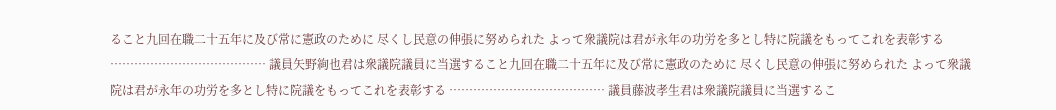ること九回在職二十五年に及び常に憲政のために 尽くし民意の伸張に努められた よって衆議院は君が永年の功労を多とし特に院議をもってこれを表彰する ………………………………… 議員矢野絢也君は衆議院議員に当選すること九回在職二十五年に及び常に憲政のために 尽くし民意の伸張に努められた よって衆議院は君が永年の功労を多とし特に院議をもってこれを表彰する ………………………………… 議員藤波孝生君は衆議院議員に当選するこ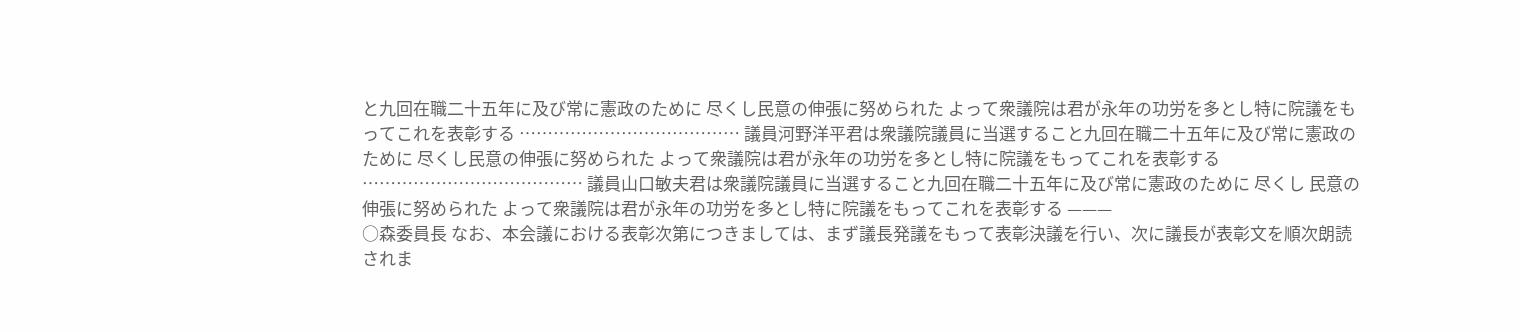と九回在職二十五年に及び常に憲政のために 尽くし民意の伸張に努められた よって衆議院は君が永年の功労を多とし特に院議をもってこれを表彰する ………………………………… 議員河野洋平君は衆議院議員に当選すること九回在職二十五年に及び常に憲政のために 尽くし民意の伸張に努められた よって衆議院は君が永年の功労を多とし特に院議をもってこれを表彰する ………………………………… 議員山口敏夫君は衆議院議員に当選すること九回在職二十五年に及び常に憲政のために 尽くし 民意の伸張に努められた よって衆議院は君が永年の功労を多とし特に院議をもってこれを表彰する ———
○森委員長 なお、本会議における表彰次第につきましては、まず議長発議をもって表彰決議を行い、次に議長が表彰文を順次朗読されま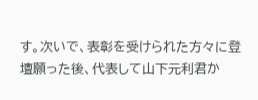す。次いで、表彰を受けられた方々に登壇願った後、代表して山下元利君か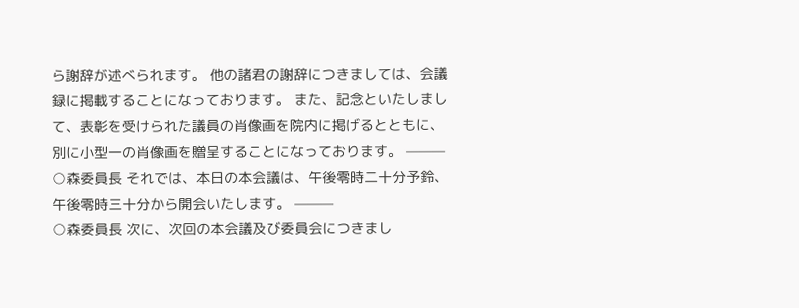ら謝辞が述べられます。 他の諸君の謝辞につきましては、会議録に掲載することになっております。 また、記念といたしまして、表彰を受けられた議員の肖像画を院内に掲げるとともに、別に小型一の肖像画を贈呈することになっております。 ———
○森委員長 それでは、本日の本会議は、午後零時二十分予鈴、午後零時三十分から開会いたします。 ———
○森委員長 次に、次回の本会議及び委員会につきまし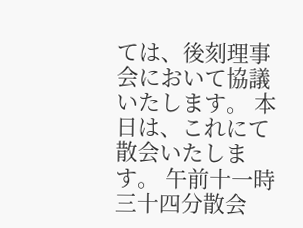ては、後刻理事会において協議いたします。 本日は、これにて散会いたします。 午前十一時三十四分散会